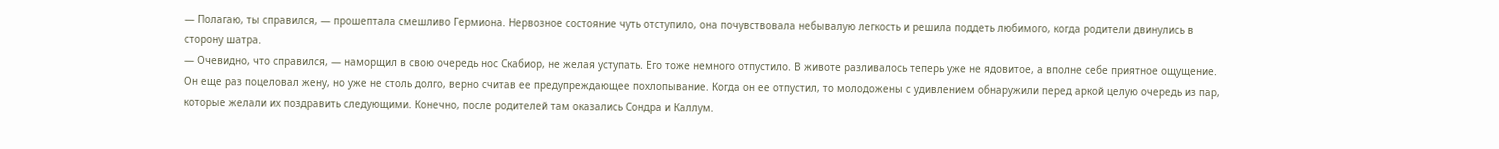— Полагаю, ты справился, — прошептала смешливо Гермиона. Нервозное состояние чуть отступило, она почувствовала небывалую легкость и решила поддеть любимого, когда родители двинулись в сторону шатра.
— Очевидно, что справился, — наморщил в свою очередь нос Скабиор, не желая уступать. Его тоже немного отпустило. В животе разливалось теперь уже не ядовитое, а вполне себе приятное ощущение. Он еще раз поцеловал жену, но уже не столь долго, верно считав ее предупреждающее похлопывание. Когда он ее отпустил, то молодожены с удивлением обнаружили перед аркой целую очередь из пар, которые желали их поздравить следующими. Конечно, после родителей там оказались Сондра и Каллум.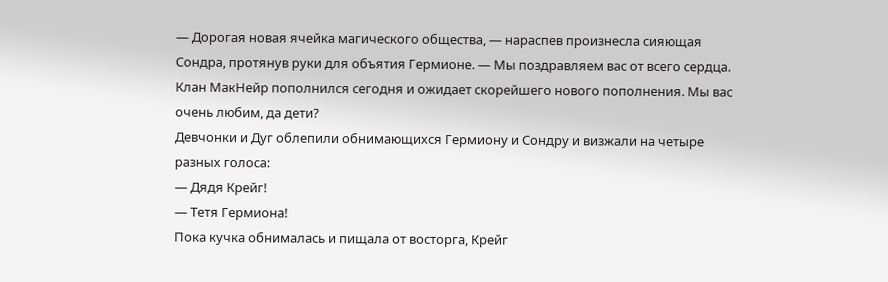— Дорогая новая ячейка магического общества, — нараспев произнесла сияющая Сондра, протянув руки для объятия Гермионе. — Мы поздравляем вас от всего сердца. Клан МакНейр пополнился сегодня и ожидает скорейшего нового пополнения. Мы вас очень любим, да дети?
Девчонки и Дуг облепили обнимающихся Гермиону и Сондру и визжали на четыре разных голоса:
— Дядя Крейг!
— Тетя Гермиона!
Пока кучка обнималась и пищала от восторга, Крейг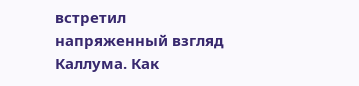встретил напряженный взгляд Каллума. Как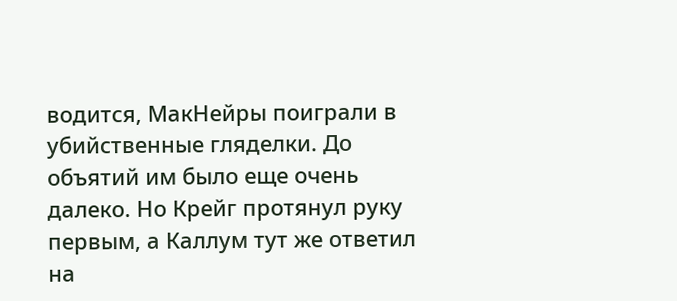водится, МакНейры поиграли в убийственные гляделки. До объятий им было еще очень далеко. Но Крейг протянул руку первым, а Каллум тут же ответил на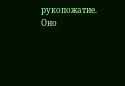рукопожатие. Оно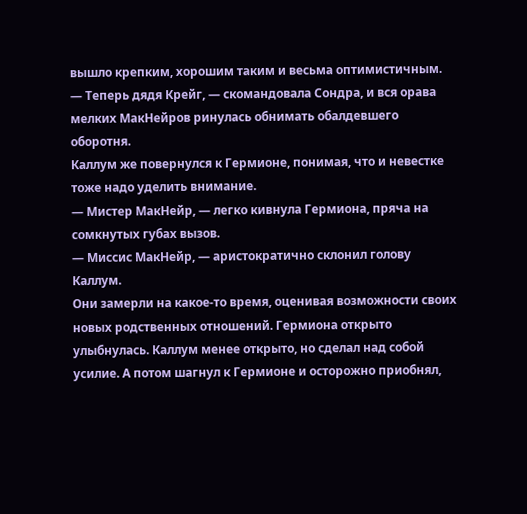вышло крепким, хорошим таким и весьма оптимистичным.
— Теперь дядя Крейг, — скомандовала Сондра, и вся орава мелких МакНейров ринулась обнимать обалдевшего оборотня.
Каллум же повернулся к Гермионе, понимая, что и невестке тоже надо уделить внимание.
— Мистер МакНейр, — легко кивнула Гермиона, пряча на сомкнутых губах вызов.
— Миссис МакНейр, — аристократично склонил голову Каллум.
Они замерли на какое-то время, оценивая возможности своих новых родственных отношений. Гермиона открыто улыбнулась. Каллум менее открыто, но сделал над собой усилие. А потом шагнул к Гермионе и осторожно приобнял,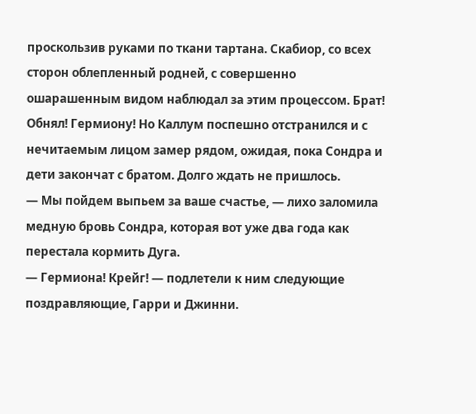проскользив руками по ткани тартана. Скабиор, со всех сторон облепленный родней, с совершенно ошарашенным видом наблюдал за этим процессом. Брат! Обнял! Гермиону! Но Каллум поспешно отстранился и с нечитаемым лицом замер рядом, ожидая, пока Сондра и дети закончат с братом. Долго ждать не пришлось.
— Мы пойдем выпьем за ваше счастье, — лихо заломила медную бровь Сондра, которая вот уже два года как перестала кормить Дуга.
— Гермиона! Крейг! — подлетели к ним следующие поздравляющие, Гарри и Джинни.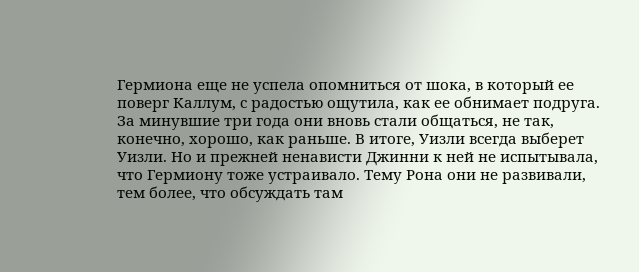Гермиона еще не успела опомниться от шока, в который ее поверг Каллум, с радостью ощутила, как ее обнимает подруга.
За минувшие три года они вновь стали общаться, не так, конечно, хорошо, как раньше. В итоге, Уизли всегда выберет Уизли. Но и прежней ненависти Джинни к ней не испытывала, что Гермиону тоже устраивало. Тему Рона они не развивали, тем более, что обсуждать там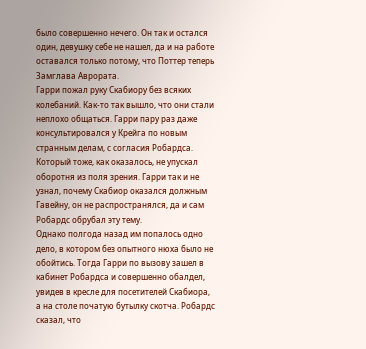было совершенно нечего. Он так и остался один, девушку себе не нашел, да и на работе оставался только потому, что Поттер теперь Замглава Аврората.
Гарри пожал руку Скабиору без всяких колебаний. Как-то так вышло, что они стали неплохо общаться. Гарри пару раз даже консультировался у Крейга по новым странным делам, с согласия Робардса. Который тоже, как оказалось, не упускал оборотня из поля зрения. Гарри так и не узнал, почему Скабиор оказался должным Гавейну, он не распространялся, да и сам Робардс обрубал эту тему.
Однако полгода назад им попалось одно дело, в котором без опытного нюха было не обойтись. Тогда Гарри по вызову зашел в кабинет Робардса и совершенно обалдел, увидев в кресле для посетителей Скабиора, а на столе початую бутылку скотча. Робардс сказал, что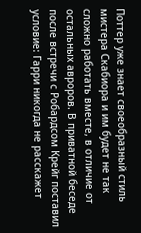Поттер уже знает своеобразный стиль мистера Скабиора и им будет не так сложно работать вместе, в отличие от остальных авроров. В приватной беседе после встречи с Робардсом Крейг поставил условие: Гарри никогда не расскажет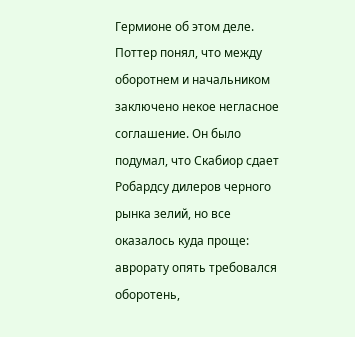Гермионе об этом деле. Поттер понял, что между оборотнем и начальником заключено некое негласное соглашение. Он было подумал, что Скабиор сдает Робардсу дилеров черного рынка зелий, но все оказалось куда проще: аврорату опять требовался оборотень,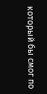который бы смог по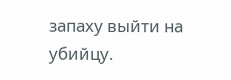запаху выйти на убийцу.